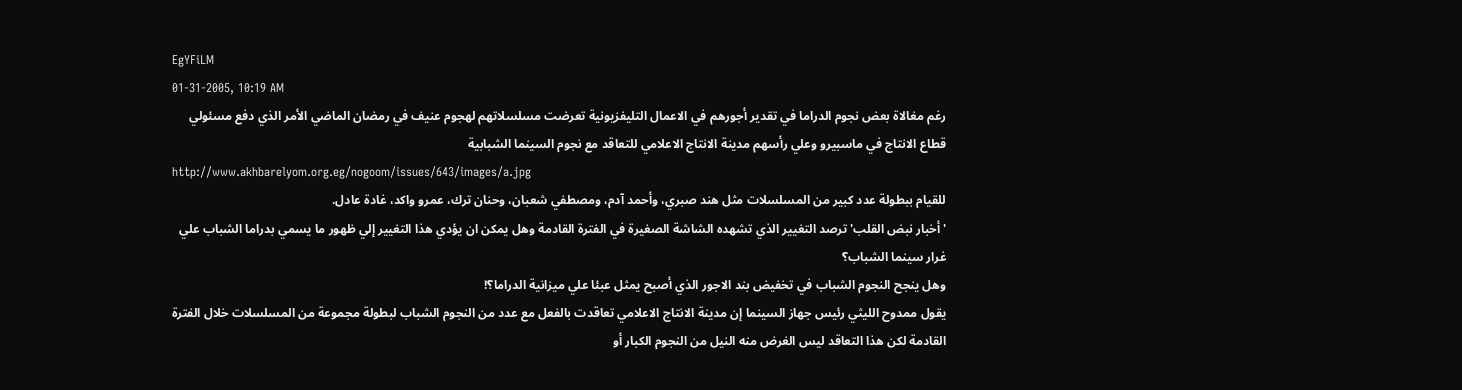EgYFiLM
01-31-2005, 10:19 AM
رغم مغالاة بعض نجوم الدراما في تقدير أجورهم في الاعمال التليفزيونية تعرضت مسلسلاتهم لهجوم عنيف في رمضان الماضي الأمر الذي دفع مسئولي قطاع الانتاج في ماسبيرو وعلي رأسهم مدينة الانتاج الاعلامي للتعاقد مع نجوم السينما الشبابية
http://www.akhbarelyom.org.eg/nogoom/issues/643/images/a.jpg
للقيام ببطولة عدد كبير من المسلسلات مثل هند صبري، وأحمد آدم، ومصطفي شعبان، وحنان ترك، عمرو واكد، غادة عادل.
'أخبار نبض القلب' ترصد التغيير الذي تشهده الشاشة الصغيرة في الفترة القادمة وهل يمكن ان يؤدي هذا التغيير إلي ظهور ما يسمي بدراما الشباب علي غرار سينما الشباب؟
وهل ينجح النجوم الشباب في تخفيض بند الاجور الذي أصبح يمثل عبئا علي ميزانية الدراما؟!
يقول ممدوح الليثي رئيس جهاز السينما إن مدينة الانتاج الاعلامي تعاقدت بالفعل مع عدد من النجوم الشباب لبطولة مجموعة من المسلسلات خلال الفترة القادمة لكن هذا التعاقد ليس الغرض منه النيل من النجوم الكبار أو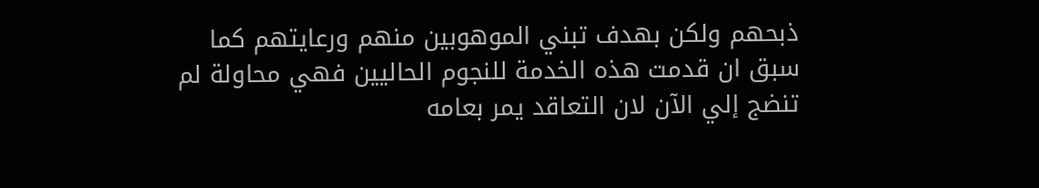ذبحهم ولكن بهدف تبني الموهوبين منهم ورعايتهم كما سبق ان قدمت هذه الخدمة للنجوم الحاليين فهي محاولة لم تنضج إلي الآن لان التعاقد يمر بعامه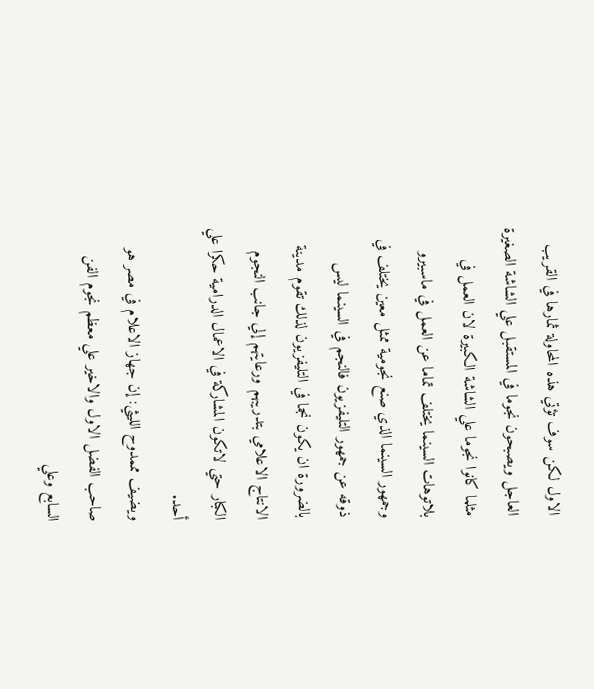الاول لكن سوف تؤتي هذه المحاولة ثمارها في القريب العاجل ويصبحون نجوما في المستقبل علي الشاشة الصغيرة مثلما كانوا نجوما علي الشاشة الكبيرة لان العمل في بلاتوهات السينما يختلف تماما عن العمل في ماسبيرو وجمهور السينما الذي صنع نجومية ممثل معين يختلف في ذوقه عن جمهور التليفزيون فالنجم في السينما ليس بالضرورة ان يكون نجما في التليفزيون لذلك تقوم مدينة الانتاج الاعلامي بتدريبهم ورعايتهم إلي جانب النجوم الكبار حتي لاتكون المشاركة في الاعمال الدرامية حكرا علي أحد.
ويضيف مممدوح الليثي: إن جهاز الاعلام في مصر هو صاحب الفضل الاول والاخير علي معظم نجوم الفن السابع وعلي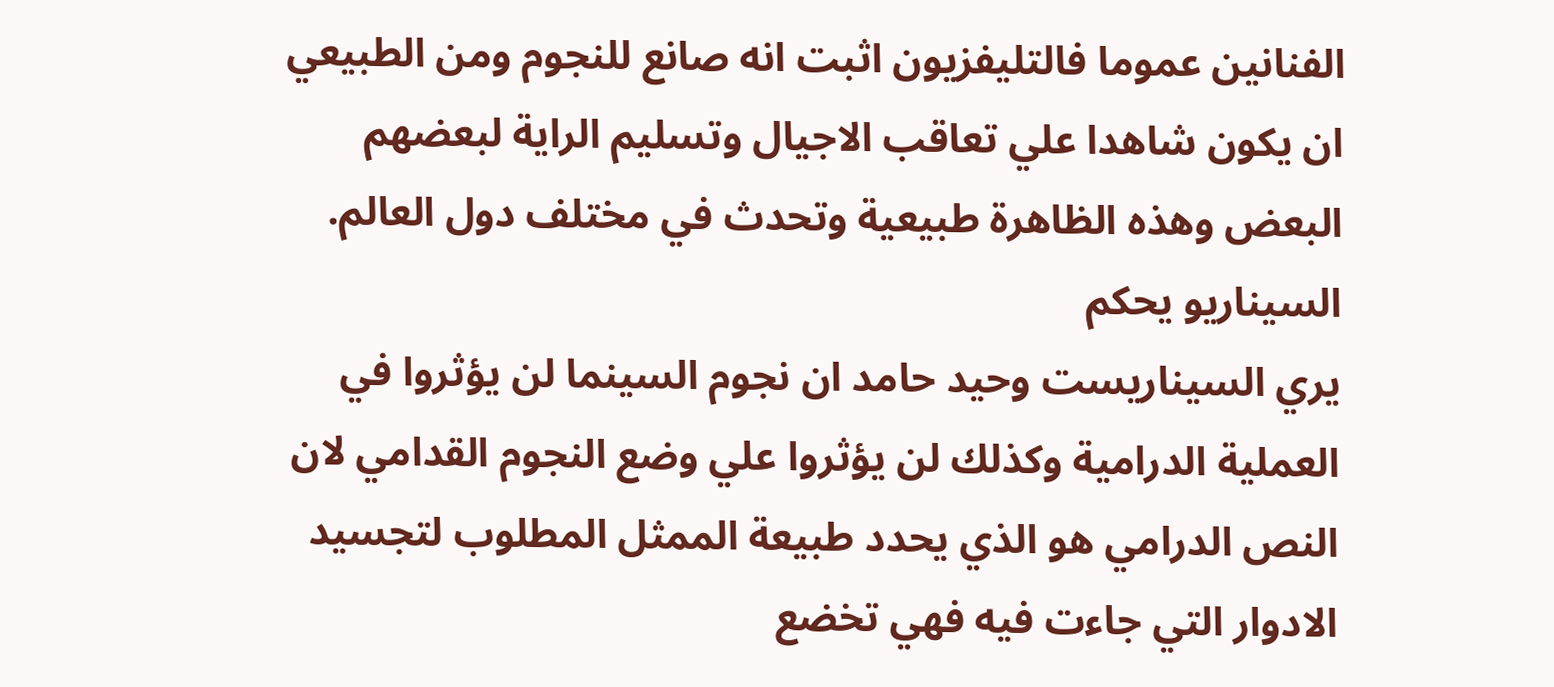الفنانين عموما فالتليفزيون اثبت انه صانع للنجوم ومن الطبيعي ان يكون شاهدا علي تعاقب الاجيال وتسليم الراية لبعضهم البعض وهذه الظاهرة طبيعية وتحدث في مختلف دول العالم.
السيناريو يحكم
يري السيناريست وحيد حامد ان نجوم السينما لن يؤثروا في العملية الدرامية وكذلك لن يؤثروا علي وضع النجوم القدامي لان النص الدرامي هو الذي يحدد طبيعة الممثل المطلوب لتجسيد الادوار التي جاءت فيه فهي تخضع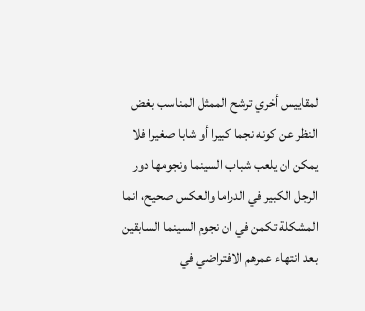لمقاييس أخري ترشح الممثل المناسب بغض النظر عن كونه نجما كبيرا أو شابا صغيرا فلا يمكن ان يلعب شباب السينما ونجومها دور الرجل الكبير في الدراما والعكس صحيح، انما المشكلة تكمن في ان نجوم السينما السابقين بعد انتهاء عمرهم الافتراضي في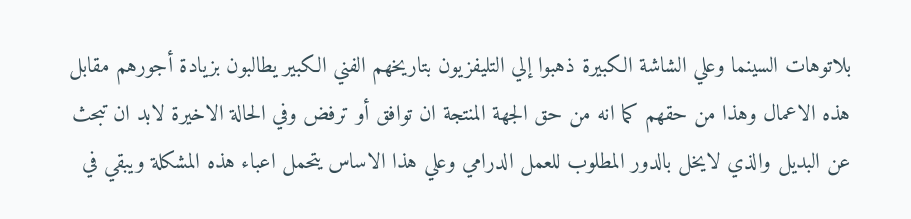بلاتوهات السينما وعلي الشاشة الكبيرة ذهبوا إلي التليفزيون بتاريخهم الفني الكبير يطالبون بزيادة أجورهم مقابل هذه الاعمال وهذا من حقهم كما انه من حق الجهة المنتجة ان توافق أو ترفض وفي الحالة الاخيرة لابد ان تبحث عن البديل والذي لايخل بالدور المطلوب للعمل الدرامي وعلي هذا الاساس يتحمل اعباء هذه المشكلة ويبقي في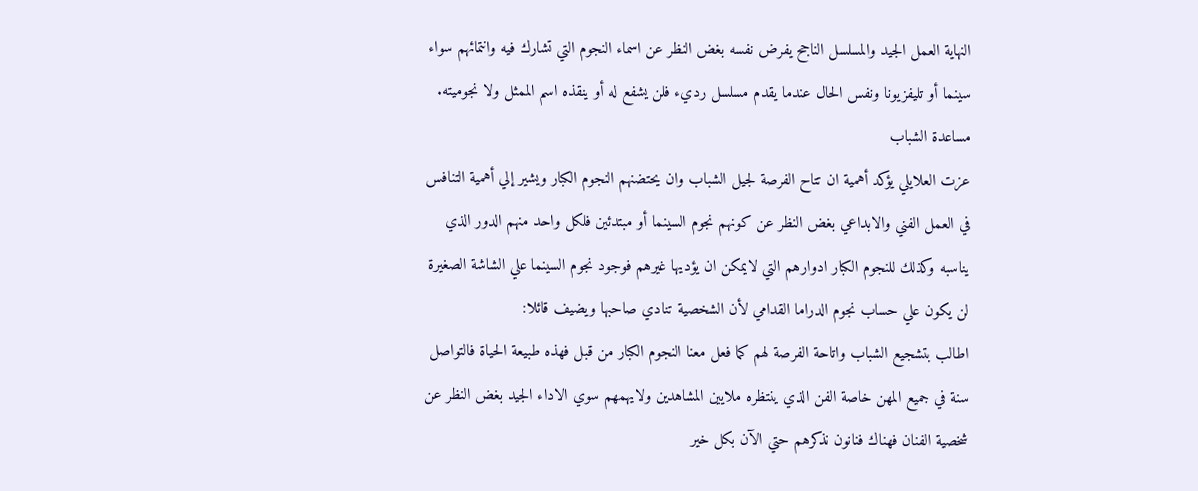النهاية العمل الجيد والمسلسل الناجح يفرض نفسه بغض النظر عن اسماء النجوم التي تشارك فيه وانتمائهم سواء سينما أو تليفزيونا ونفس الحال عندما يقدم مسلسل رديء فلن يشفع له أو ينقذه اسم الممثل ولا نجوميته.
مساعدة الشباب
عزت العلايلي يؤكد أهمية ان تتاح الفرصة لجيل الشباب وان يحتضنهم النجوم الكبار ويشير إلي أهمية التنافس في العمل الفني والابداعي بغض النظر عن كونهم نجوم السينما أو مبتدئين فلكل واحد منهم الدور الذي يناسبه وكذلك للنجوم الكبار ادوارهم التي لايمكن ان يؤديها غيرهم فوجود نجوم السينما علي الشاشة الصغيرة لن يكون علي حساب نجوم الدراما القدامي لأن الشخصية تنادي صاحبها ويضيف قائلا:
اطالب بتشجيع الشباب واتاحة الفرصة لهم كما فعل معنا النجوم الكبار من قبل فهذه طبيعة الحياة فالتواصل سنة في جميع المهن خاصة الفن الذي ينتظره ملايين المشاهدين ولايهمهم سوي الاداء الجيد بغض النظر عن شخصية الفنان فهناك فنانون نذكرهم حتي الآن بكل خير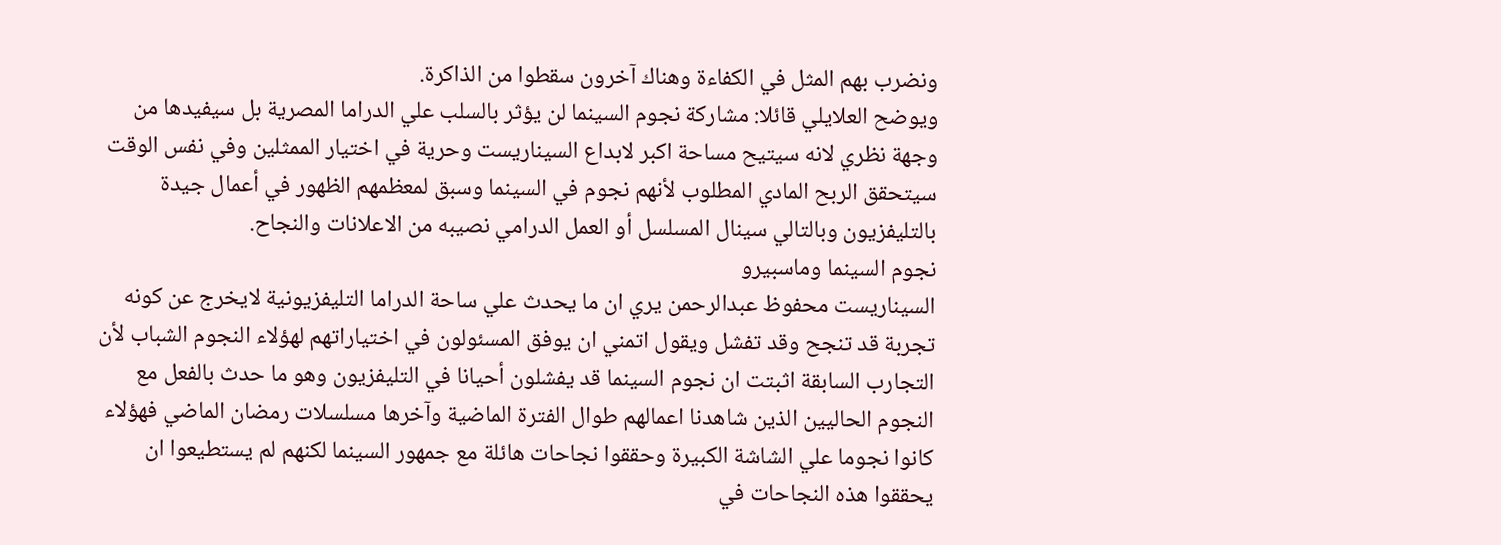ونضرب بهم المثل في الكفاءة وهناك آخرون سقطوا من الذاكرة.
ويوضح العلايلي قائلا: مشاركة نجوم السينما لن يؤثر بالسلب علي الدراما المصرية بل سيفيدها من وجهة نظري لانه سيتيح مساحة اكبر لابداع السيناريست وحرية في اختيار الممثلين وفي نفس الوقت سيتحقق الربح المادي المطلوب لأنهم نجوم في السينما وسبق لمعظمهم الظهور في أعمال جيدة بالتليفزيون وبالتالي سينال المسلسل أو العمل الدرامي نصيبه من الاعلانات والنجاح.
نجوم السينما وماسبيرو
السيناريست محفوظ عبدالرحمن يري ان ما يحدث علي ساحة الدراما التليفزيونية لايخرج عن كونه تجربة قد تنجح وقد تفشل ويقول اتمني ان يوفق المسئولون في اختياراتهم لهؤلاء النجوم الشباب لأن التجارب السابقة اثبتت ان نجوم السينما قد يفشلون أحيانا في التليفزيون وهو ما حدث بالفعل مع النجوم الحاليين الذين شاهدنا اعمالهم طوال الفترة الماضية وآخرها مسلسلات رمضان الماضي فهؤلاء كانوا نجوما علي الشاشة الكبيرة وحققوا نجاحات هائلة مع جمهور السينما لكنهم لم يستطيعوا ان يحققوا هذه النجاحات في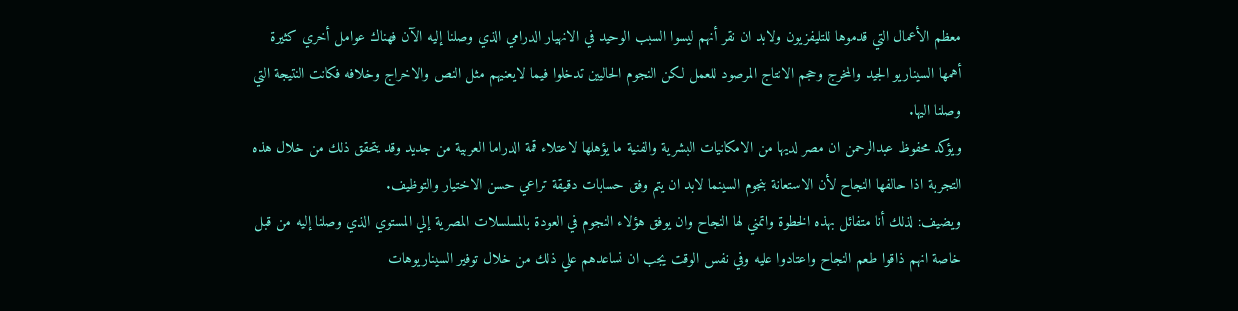معظم الأعمال التي قدموها للتليفزيون ولابد ان نقر أنهم ليسوا السبب الوحيد في الانهيار الدرامي الذي وصلنا إليه الآن فهناك عوامل أخري كثيرة أهمها السيناريو الجيد والمخرج وحجم الانتاج المرصود للعمل لكن النجوم الحاليين تدخلوا فيما لايعنيهم مثل النص والاخراج وخلافه فكانت النتيجة التي وصلنا اليها.
ويؤكد محفوظ عبدالرحمن ان مصر لديها من الامكانيات البشرية والفنية ما يؤهلها لاعتلاء قمة الدراما العربية من جديد وقد يتحقق ذلك من خلال هذه التجربة اذا حالفها النجاح لأن الاستعانة بنجوم السينما لابد ان يتم وفق حسابات دقيقة تراعي حسن الاختيار والتوظيف.
ويضيف: لذلك أنا متفائل بهذه الخطوة واتمني لها النجاح وان يوفق هؤلاء النجوم في العودة بالمسلسلات المصرية إلي المستوي الذي وصلنا إليه من قبل خاصة انهم ذاقوا طعم النجاح واعتادوا عليه وفي نفس الوقت يجب ان نساعدهم علي ذلك من خلال توفير السيناريوهات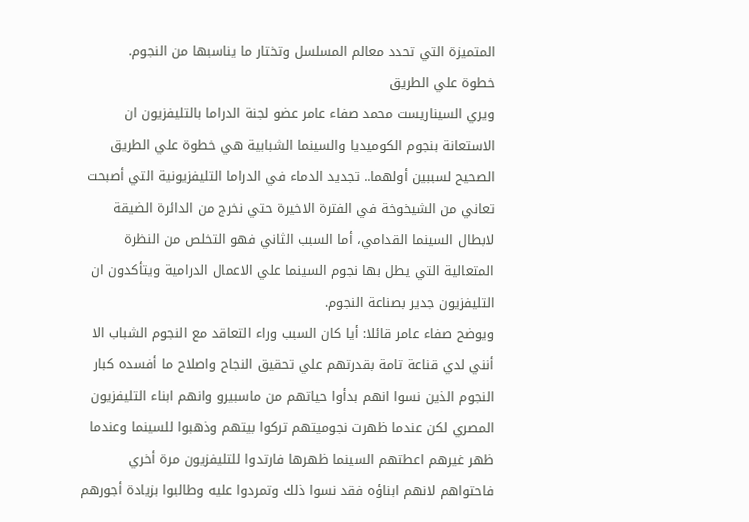المتميزة التي تحدد معالم المسلسل وتختار ما يناسبها من النجوم.
خطوة علي الطريق
ويري السيناريست محمد صفاء عامر عضو لجنة الدراما بالتليفزيون ان الاستعانة بنجوم الكوميديا والسينما الشبابية هي خطوة علي الطريق الصحيح لسببين أولهما.. تجديد الدماء في الدراما التليفزيونية التي أصبحت تعاني من الشيخوخة في الفترة الاخيرة حتي نخرج من الدائرة الضيقة لابطال السينما القدامي، أما السبب الثاني فهو التخلص من النظرة المتعالية التي يطل بها نجوم السينما علي الاعمال الدرامية ويتأكدون ان التليفزيون جدير بصناعة النجوم.
ويوضح صفاء عامر قائلا: أيا كان السبب وراء التعاقد مع النجوم الشباب الا أنني لدي قناعة تامة بقدرتهم علي تحقيق النجاح واصلاح ما أفسده كبار النجوم الذين نسوا انهم بدأوا حياتهم من ماسبيرو وانهم ابناء التليفزيون المصري لكن عندما ظهرت نجوميتهم تركوا بيتهم وذهبوا للسينما وعندما ظهر غيرهم اعطتهم السينما ظهرها فارتدوا للتليفزيون مرة أخري فاحتواهم لانهم ابناؤه فقد نسوا ذلك وتمردوا عليه وطالبوا بزيادة أجورهم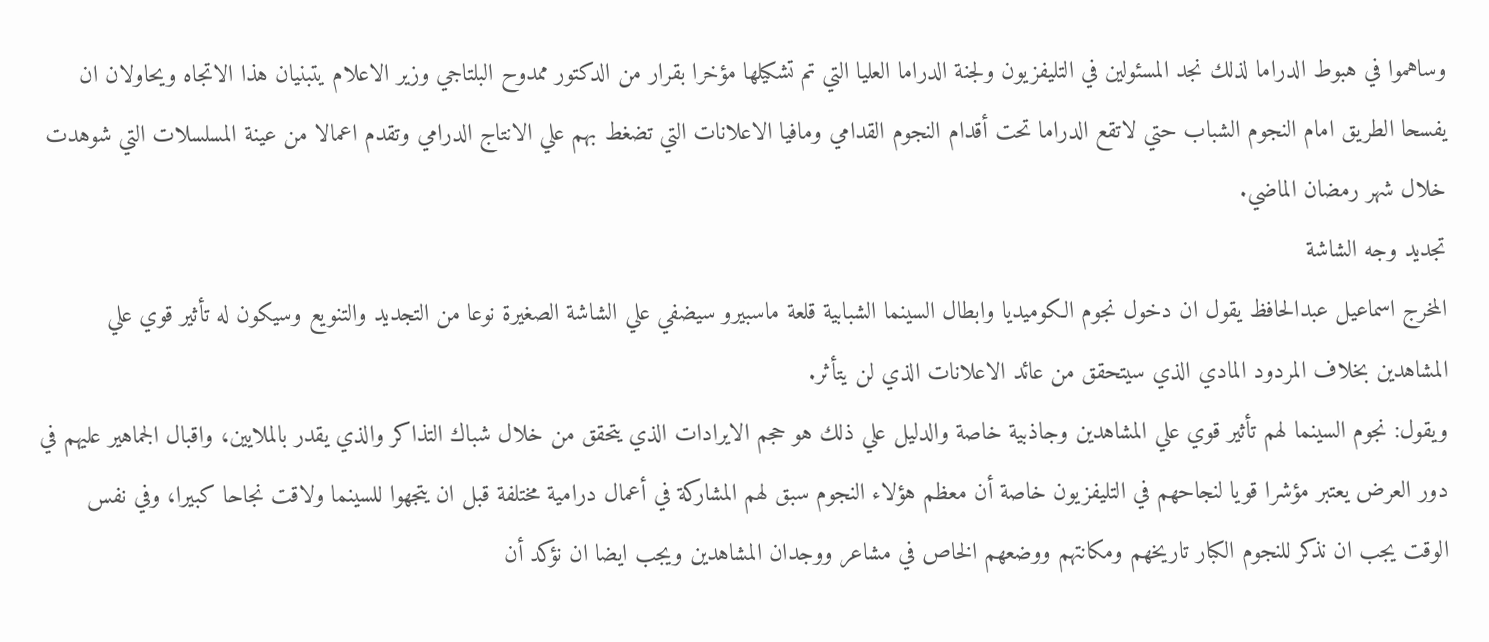وساهموا في هبوط الدراما لذلك نجد المسئولين في التليفزيون ولجنة الدراما العليا التي تم تشكيلها مؤخرا بقرار من الدكتور ممدوح البلتاجي وزير الاعلام يتبنيان هذا الاتجاه ويحاولان ان يفسحا الطريق امام النجوم الشباب حتي لاتقع الدراما تحت أقدام النجوم القدامي ومافيا الاعلانات التي تضغط بهم علي الانتاج الدرامي وتقدم اعمالا من عينة المسلسلات التي شوهدت خلال شهر رمضان الماضي.
تجديد وجه الشاشة
المخرج اسماعيل عبدالحافظ يقول ان دخول نجوم الكوميديا وابطال السينما الشبابية قلعة ماسبيرو سيضفي علي الشاشة الصغيرة نوعا من التجديد والتنويع وسيكون له تأثير قوي علي المشاهدين بخلاف المردود المادي الذي سيتحقق من عائد الاعلانات الذي لن يتأثر.
ويقول: نجوم السينما لهم تأثير قوي علي المشاهدين وجاذبية خاصة والدليل علي ذلك هو حجم الايرادات الذي يتحقق من خلال شباك التذاكر والذي يقدر بالملايين، واقبال الجماهير عليهم في دور العرض يعتبر مؤشرا قويا لنجاحهم في التليفزيون خاصة أن معظم هؤلاء النجوم سبق لهم المشاركة في أعمال درامية مختلفة قبل ان يتجهوا للسينما ولاقت نجاحا كبيرا، وفي نفس الوقت يجب ان نذكر للنجوم الكبار تاريخهم ومكانتهم ووضعهم الخاص في مشاعر ووجدان المشاهدين ويجب ايضا ان نؤكد أن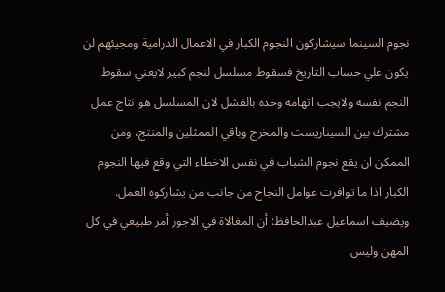نجوم السينما سيشاركون النجوم الكبار في الاعمال الدرامية ومجيئهم لن يكون علي حساب التاريخ فسقوط مسلسل لنجم كبير لايعني سقوط النجم نفسه ولايجب اتهامه وحده بالفشل لان المسلسل هو نتاج عمل مشترك بين السيناريست والمخرج وباقي الممثلين والمنتج، ومن الممكن ان يقع نجوم الشباب في نفس الاخطاء التي وقع فيها النجوم الكبار اذا ما توافرت عوامل النجاح من جانب من يشاركوه العمل.
ويضيف اسماعيل عبدالحافظ: أن المغالاة في الاجور أمر طبيعي في كل المهن وليس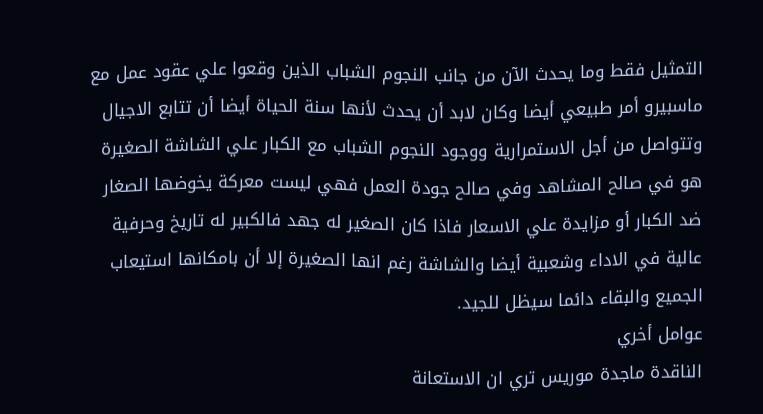التمثيل فقط وما يحدث الآن من جانب النجوم الشباب الذين وقعوا علي عقود عمل مع ماسبيرو أمر طبيعي أيضا وكان لابد أن يحدث لأنها سنة الحياة أيضا أن تتابع الاجيال وتتواصل من أجل الاستمرارية ووجود النجوم الشباب مع الكبار علي الشاشة الصغيرة هو في صالح المشاهد وفي صالح جودة العمل فهي ليست معركة يخوضها الصغار ضد الكبار أو مزايدة علي الاسعار فاذا كان الصغير له جهد فالكبير له تاريخ وحرفية عالية في الاداء وشعبية أيضا والشاشة رغم انها الصغيرة إلا أن بامكانها استيعاب الجميع والبقاء دائما سيظل للجيد.
عوامل أخري
الناقدة ماجدة موريس تري ان الاستعانة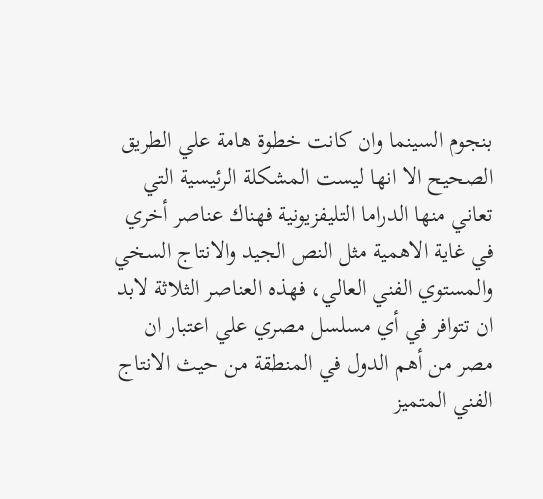بنجوم السينما وان كانت خطوة هامة علي الطريق الصحيح الا انها ليست المشكلة الرئيسية التي تعاني منها الدراما التليفزيونية فهناك عناصر أخري في غاية الاهمية مثل النص الجيد والانتاج السخي والمستوي الفني العالي، فهذه العناصر الثلاثة لابد ان تتوافر في أي مسلسل مصري علي اعتبار ان مصر من أهم الدول في المنطقة من حيث الانتاج الفني المتميز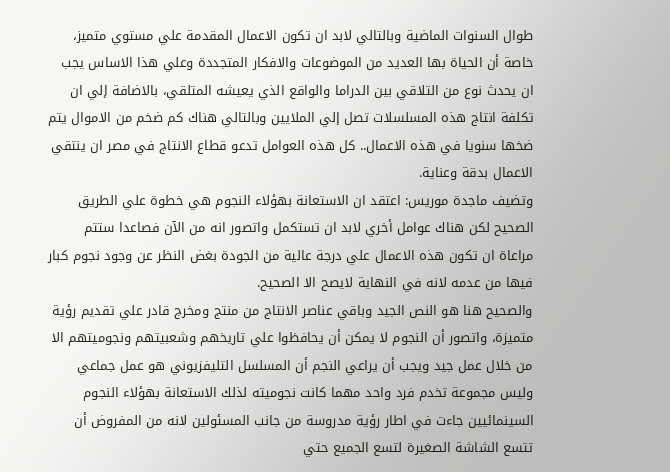طوال السنوات الماضية وبالتالي لابد ان تكون الاعمال المقدمة علي مستوي متميز، خاصة أن الحياة بها العديد من الموضوعات والافكار المتجددة وعلي هذا الاساس يجب ان يحدث نوع من التلاقي بين الدراما والواقع الذي يعيشه المتلقي، بالاضافة إلي ان تكلفة انتاج هذه المسلسلات تصل إلي الملايين وبالتالي هناك كم ضخم من الاموال يتم ضخها سنويا في هذه الاعمال.. كل هذه العوامل تدعو قطاع الانتاج في مصر ان ينتقي الاعمال بدقة وعناية.
وتضيف ماجدة موريس: اعتقد ان الاستعانة بهؤلاء النجوم هي خطوة علي الطريق الصحيح لكن هناك عوامل أخري لابد ان تستكمل واتصور انه من الآن فصاعدا ستتم مراعاة ان تكون هذه الاعمال علي درجة عالية من الجودة بغض النظر عن وجود نجوم كبار فيها من عدمه لانه في النهاية لايصح الا الصحيح.
والصحيح هنا هو النص الجيد وباقي عناصر الانتاج من منتج ومخرج قادر علي تقديم رؤية متميزة، واتصور أن النجوم لا يمكن أن يحافظوا علي تاريخهم وشعبيتهم ونجوميتهم الا من خلال عمل جيد ويجب أن يراعي النجم أن المسلسل التليفزيوني هو عمل جماعي وليس مجموعة تخدم فرد واحد مهما كانت نجوميته لذلك الاستعانة بهؤلاء النجوم السينمائيين جاءت في اطار رؤية مدروسة من جانب المسئولين لانه من المفروض أن تتسع الشاشة الصغيرة لتسع الجميع حتي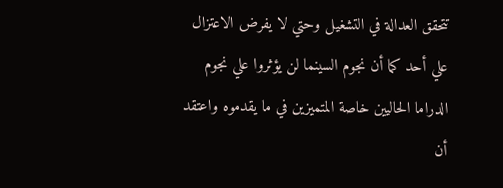تتحقق العدالة في التشغيل وحتي لا يفرض الاعتزال علي أحد كما أن نجوم السينما لن يؤثروا علي نجوم الدراما الحاليين خاصة المتميزين في ما يقدموه واعتقد أن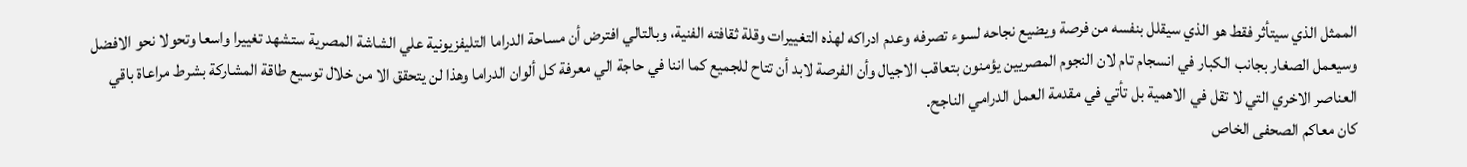الممثل الذي سيتأثر فقط هو الذي سيقلل بنفسه من فرصة ويضيع نجاحه لسوء تصرفه وعدم ادراكه لهذه التغييرات وقلة ثقافته الفنية، وبالتالي افترض أن مساحة الدراما التليفزيونية علي الشاشة المصرية ستشهد تغييرا واسعا وتحولا نحو الافضل وسيعمل الصغار بجانب الكبار في انسجام تام لان النجوم المصريين يؤمنون بتعاقب الاجيال وأن الفرصة لابد أن تتاح للجميع كما اننا في حاجة الي معرفة كل ألوان الدراما وهذا لن يتحقق الا من خلال توسيع طاقة المشاركة بشرط مراعاة باقي العناصر الاخري التي لا تقل في الاهمية بل تأتي في مقدمة العمل الدرامي الناجح.
كان معاكم الصحفى الخاص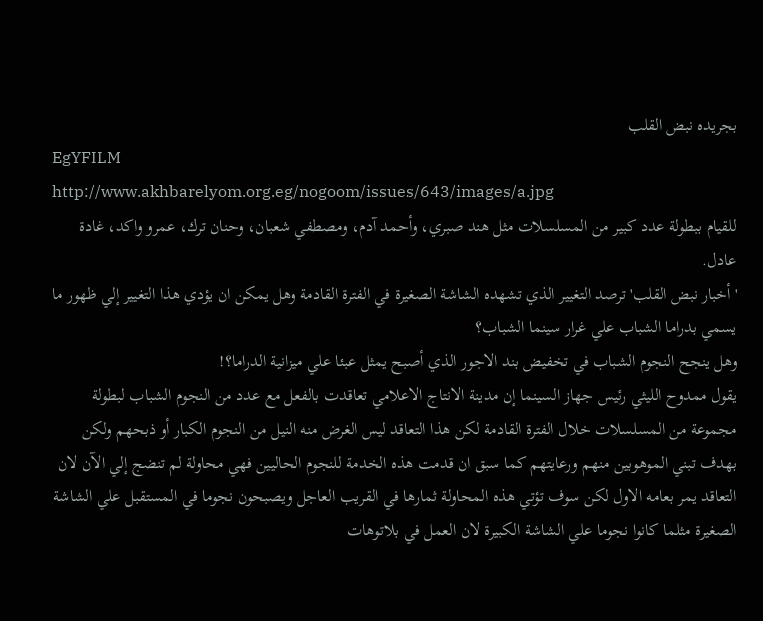بجريده نبض القلب
EgYFILM
http://www.akhbarelyom.org.eg/nogoom/issues/643/images/a.jpg
للقيام ببطولة عدد كبير من المسلسلات مثل هند صبري، وأحمد آدم، ومصطفي شعبان، وحنان ترك، عمرو واكد، غادة عادل.
'أخبار نبض القلب' ترصد التغيير الذي تشهده الشاشة الصغيرة في الفترة القادمة وهل يمكن ان يؤدي هذا التغيير إلي ظهور ما يسمي بدراما الشباب علي غرار سينما الشباب؟
وهل ينجح النجوم الشباب في تخفيض بند الاجور الذي أصبح يمثل عبئا علي ميزانية الدراما؟!
يقول ممدوح الليثي رئيس جهاز السينما إن مدينة الانتاج الاعلامي تعاقدت بالفعل مع عدد من النجوم الشباب لبطولة مجموعة من المسلسلات خلال الفترة القادمة لكن هذا التعاقد ليس الغرض منه النيل من النجوم الكبار أو ذبحهم ولكن بهدف تبني الموهوبين منهم ورعايتهم كما سبق ان قدمت هذه الخدمة للنجوم الحاليين فهي محاولة لم تنضج إلي الآن لان التعاقد يمر بعامه الاول لكن سوف تؤتي هذه المحاولة ثمارها في القريب العاجل ويصبحون نجوما في المستقبل علي الشاشة الصغيرة مثلما كانوا نجوما علي الشاشة الكبيرة لان العمل في بلاتوهات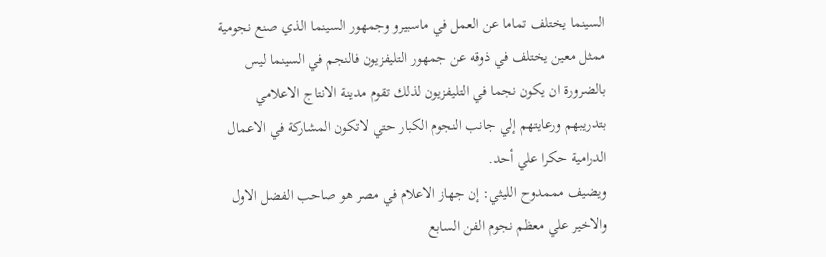السينما يختلف تماما عن العمل في ماسبيرو وجمهور السينما الذي صنع نجومية ممثل معين يختلف في ذوقه عن جمهور التليفزيون فالنجم في السينما ليس بالضرورة ان يكون نجما في التليفزيون لذلك تقوم مدينة الانتاج الاعلامي بتدريبهم ورعايتهم إلي جانب النجوم الكبار حتي لاتكون المشاركة في الاعمال الدرامية حكرا علي أحد.
ويضيف مممدوح الليثي: إن جهاز الاعلام في مصر هو صاحب الفضل الاول والاخير علي معظم نجوم الفن السابع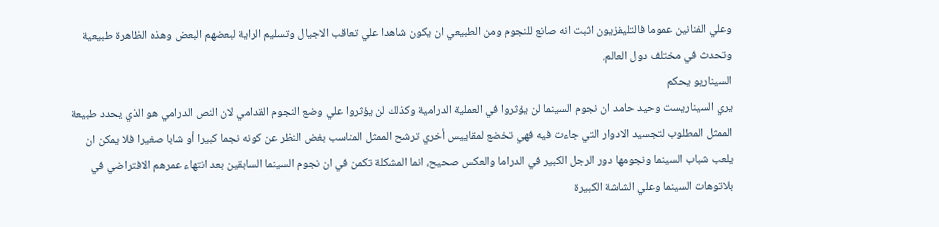وعلي الفنانين عموما فالتليفزيون اثبت انه صانع للنجوم ومن الطبيعي ان يكون شاهدا علي تعاقب الاجيال وتسليم الراية لبعضهم البعض وهذه الظاهرة طبيعية وتحدث في مختلف دول العالم.
السيناريو يحكم
يري السيناريست وحيد حامد ان نجوم السينما لن يؤثروا في العملية الدرامية وكذلك لن يؤثروا علي وضع النجوم القدامي لان النص الدرامي هو الذي يحدد طبيعة الممثل المطلوب لتجسيد الادوار التي جاءت فيه فهي تخضع لمقاييس أخري ترشح الممثل المناسب بغض النظر عن كونه نجما كبيرا أو شابا صغيرا فلا يمكن ان يلعب شباب السينما ونجومها دور الرجل الكبير في الدراما والعكس صحيح، انما المشكلة تكمن في ان نجوم السينما السابقين بعد انتهاء عمرهم الافتراضي في بلاتوهات السينما وعلي الشاشة الكبيرة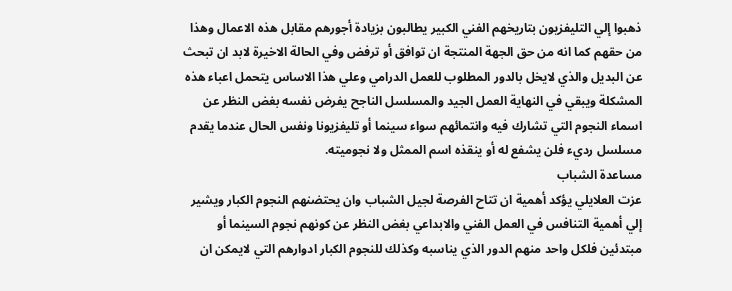ذهبوا إلي التليفزيون بتاريخهم الفني الكبير يطالبون بزيادة أجورهم مقابل هذه الاعمال وهذا من حقهم كما انه من حق الجهة المنتجة ان توافق أو ترفض وفي الحالة الاخيرة لابد ان تبحث عن البديل والذي لايخل بالدور المطلوب للعمل الدرامي وعلي هذا الاساس يتحمل اعباء هذه المشكلة ويبقي في النهاية العمل الجيد والمسلسل الناجح يفرض نفسه بغض النظر عن اسماء النجوم التي تشارك فيه وانتمائهم سواء سينما أو تليفزيونا ونفس الحال عندما يقدم مسلسل رديء فلن يشفع له أو ينقذه اسم الممثل ولا نجوميته.
مساعدة الشباب
عزت العلايلي يؤكد أهمية ان تتاح الفرصة لجيل الشباب وان يحتضنهم النجوم الكبار ويشير إلي أهمية التنافس في العمل الفني والابداعي بغض النظر عن كونهم نجوم السينما أو مبتدئين فلكل واحد منهم الدور الذي يناسبه وكذلك للنجوم الكبار ادوارهم التي لايمكن ان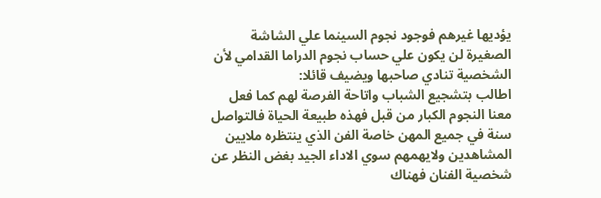يؤديها غيرهم فوجود نجوم السينما علي الشاشة الصغيرة لن يكون علي حساب نجوم الدراما القدامي لأن الشخصية تنادي صاحبها ويضيف قائلا:
اطالب بتشجيع الشباب واتاحة الفرصة لهم كما فعل معنا النجوم الكبار من قبل فهذه طبيعة الحياة فالتواصل سنة في جميع المهن خاصة الفن الذي ينتظره ملايين المشاهدين ولايهمهم سوي الاداء الجيد بغض النظر عن شخصية الفنان فهناك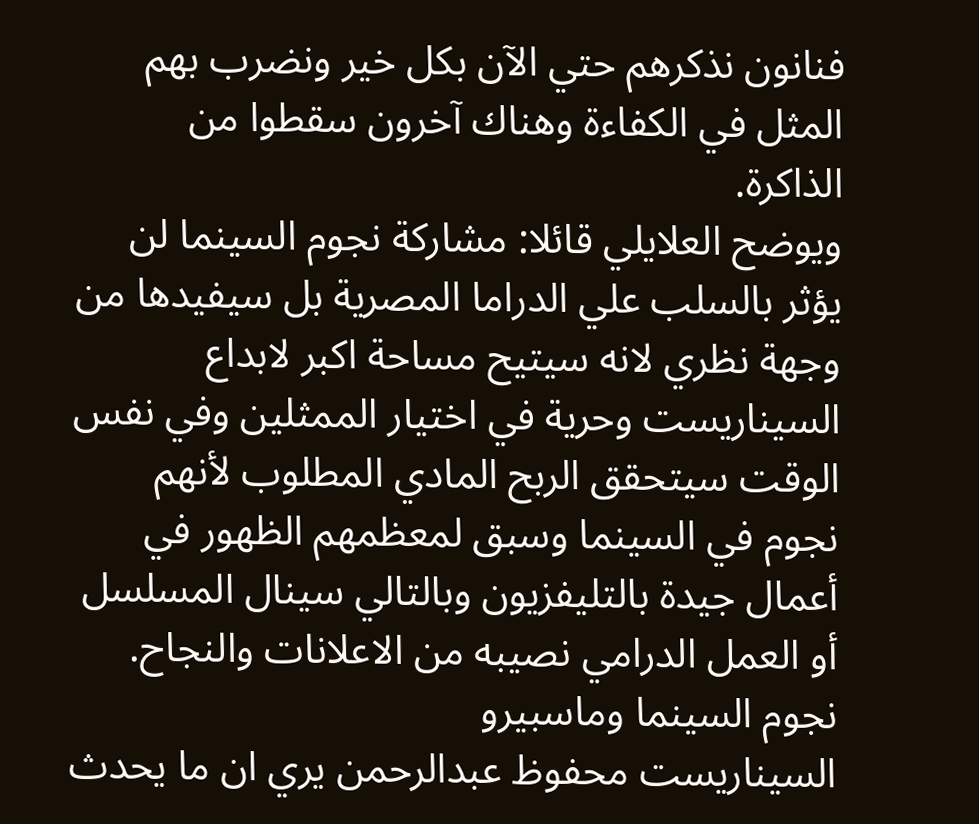فنانون نذكرهم حتي الآن بكل خير ونضرب بهم المثل في الكفاءة وهناك آخرون سقطوا من الذاكرة.
ويوضح العلايلي قائلا: مشاركة نجوم السينما لن يؤثر بالسلب علي الدراما المصرية بل سيفيدها من وجهة نظري لانه سيتيح مساحة اكبر لابداع السيناريست وحرية في اختيار الممثلين وفي نفس الوقت سيتحقق الربح المادي المطلوب لأنهم نجوم في السينما وسبق لمعظمهم الظهور في أعمال جيدة بالتليفزيون وبالتالي سينال المسلسل أو العمل الدرامي نصيبه من الاعلانات والنجاح.
نجوم السينما وماسبيرو
السيناريست محفوظ عبدالرحمن يري ان ما يحدث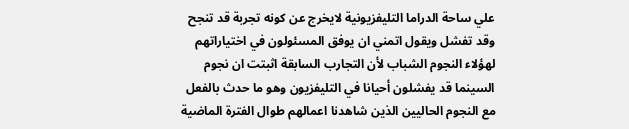علي ساحة الدراما التليفزيونية لايخرج عن كونه تجربة قد تنجح وقد تفشل ويقول اتمني ان يوفق المسئولون في اختياراتهم لهؤلاء النجوم الشباب لأن التجارب السابقة اثبتت ان نجوم السينما قد يفشلون أحيانا في التليفزيون وهو ما حدث بالفعل مع النجوم الحاليين الذين شاهدنا اعمالهم طوال الفترة الماضية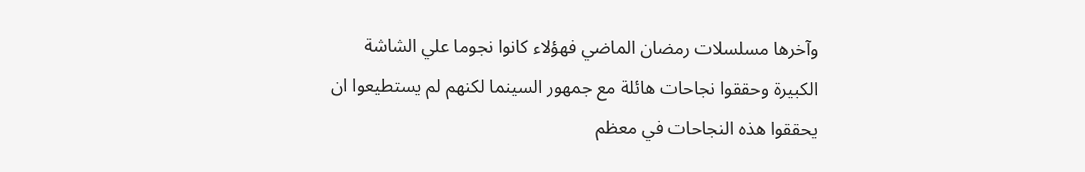وآخرها مسلسلات رمضان الماضي فهؤلاء كانوا نجوما علي الشاشة الكبيرة وحققوا نجاحات هائلة مع جمهور السينما لكنهم لم يستطيعوا ان يحققوا هذه النجاحات في معظم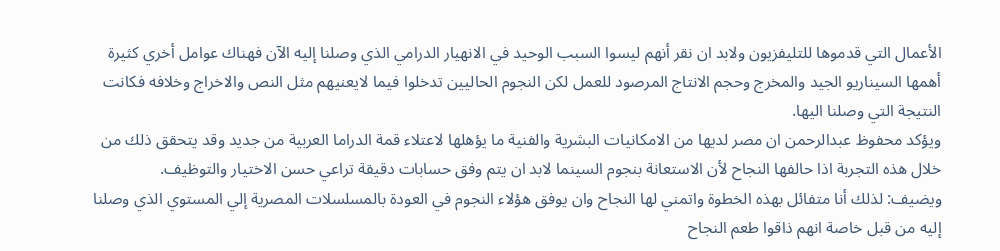الأعمال التي قدموها للتليفزيون ولابد ان نقر أنهم ليسوا السبب الوحيد في الانهيار الدرامي الذي وصلنا إليه الآن فهناك عوامل أخري كثيرة أهمها السيناريو الجيد والمخرج وحجم الانتاج المرصود للعمل لكن النجوم الحاليين تدخلوا فيما لايعنيهم مثل النص والاخراج وخلافه فكانت النتيجة التي وصلنا اليها.
ويؤكد محفوظ عبدالرحمن ان مصر لديها من الامكانيات البشرية والفنية ما يؤهلها لاعتلاء قمة الدراما العربية من جديد وقد يتحقق ذلك من خلال هذه التجربة اذا حالفها النجاح لأن الاستعانة بنجوم السينما لابد ان يتم وفق حسابات دقيقة تراعي حسن الاختيار والتوظيف.
ويضيف: لذلك أنا متفائل بهذه الخطوة واتمني لها النجاح وان يوفق هؤلاء النجوم في العودة بالمسلسلات المصرية إلي المستوي الذي وصلنا إليه من قبل خاصة انهم ذاقوا طعم النجاح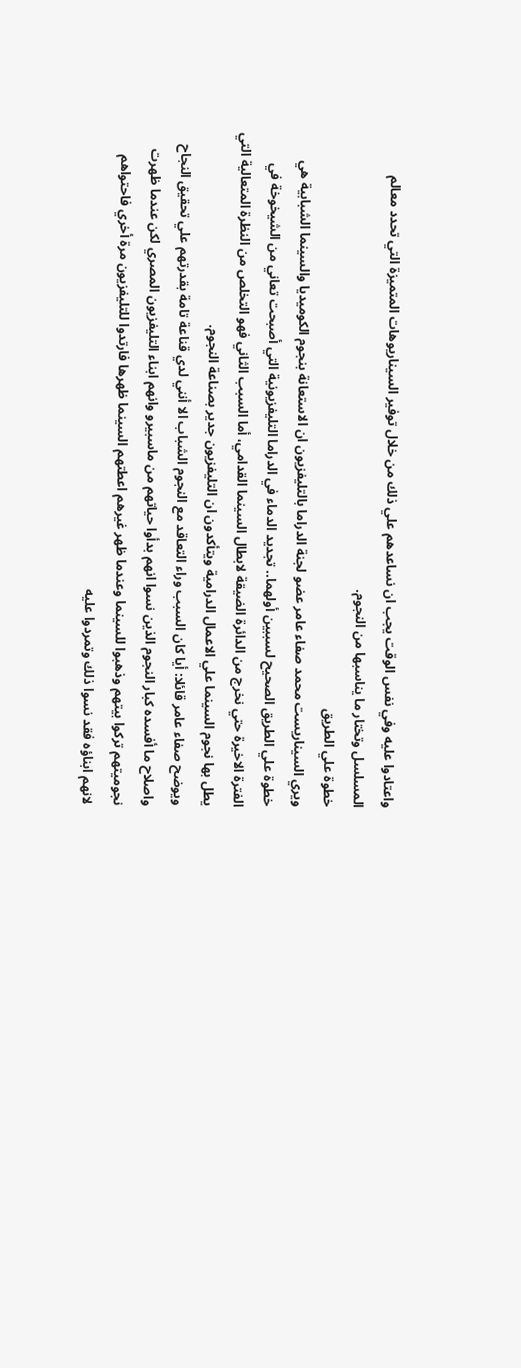واعتادوا عليه وفي نفس الوقت يجب ان نساعدهم علي ذلك من خلال توفير السيناريوهات المتميزة التي تحدد معالم المسلسل وتختار ما يناسبها من النجوم.
خطوة علي الطريق
ويري السيناريست محمد صفاء عامر عضو لجنة الدراما بالتليفزيون ان الاستعانة بنجوم الكوميديا والسينما الشبابية هي خطوة علي الطريق الصحيح لسببين أولهما.. تجديد الدماء في الدراما التليفزيونية التي أصبحت تعاني من الشيخوخة في الفترة الاخيرة حتي نخرج من الدائرة الضيقة لابطال السينما القدامي، أما السبب الثاني فهو التخلص من النظرة المتعالية التي يطل بها نجوم السينما علي الاعمال الدرامية ويتأكدون ان التليفزيون جدير بصناعة النجوم.
ويوضح صفاء عامر قائلا: أيا كان السبب وراء التعاقد مع النجوم الشباب الا أنني لدي قناعة تامة بقدرتهم علي تحقيق النجاح واصلاح ما أفسده كبار النجوم الذين نسوا انهم بدأوا حياتهم من ماسبيرو وانهم ابناء التليفزيون المصري لكن عندما ظهرت نجوميتهم تركوا بيتهم وذهبوا للسينما وعندما ظهر غيرهم اعطتهم السينما ظهرها فارتدوا للتليفزيون مرة أخري فاحتواهم لانهم ابناؤه فقد نسوا ذلك وتمردوا عليه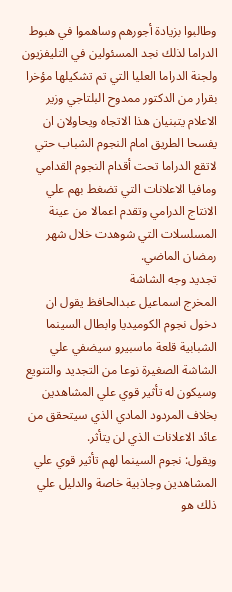وطالبوا بزيادة أجورهم وساهموا في هبوط الدراما لذلك نجد المسئولين في التليفزيون ولجنة الدراما العليا التي تم تشكيلها مؤخرا بقرار من الدكتور ممدوح البلتاجي وزير الاعلام يتبنيان هذا الاتجاه ويحاولان ان يفسحا الطريق امام النجوم الشباب حتي لاتقع الدراما تحت أقدام النجوم القدامي ومافيا الاعلانات التي تضغط بهم علي الانتاج الدرامي وتقدم اعمالا من عينة المسلسلات التي شوهدت خلال شهر رمضان الماضي.
تجديد وجه الشاشة
المخرج اسماعيل عبدالحافظ يقول ان دخول نجوم الكوميديا وابطال السينما الشبابية قلعة ماسبيرو سيضفي علي الشاشة الصغيرة نوعا من التجديد والتنويع وسيكون له تأثير قوي علي المشاهدين بخلاف المردود المادي الذي سيتحقق من عائد الاعلانات الذي لن يتأثر.
ويقول: نجوم السينما لهم تأثير قوي علي المشاهدين وجاذبية خاصة والدليل علي ذلك هو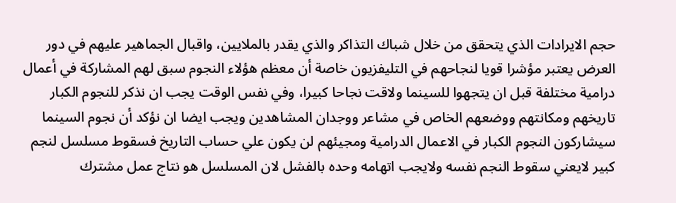حجم الايرادات الذي يتحقق من خلال شباك التذاكر والذي يقدر بالملايين، واقبال الجماهير عليهم في دور العرض يعتبر مؤشرا قويا لنجاحهم في التليفزيون خاصة أن معظم هؤلاء النجوم سبق لهم المشاركة في أعمال درامية مختلفة قبل ان يتجهوا للسينما ولاقت نجاحا كبيرا، وفي نفس الوقت يجب ان نذكر للنجوم الكبار تاريخهم ومكانتهم ووضعهم الخاص في مشاعر ووجدان المشاهدين ويجب ايضا ان نؤكد أن نجوم السينما سيشاركون النجوم الكبار في الاعمال الدرامية ومجيئهم لن يكون علي حساب التاريخ فسقوط مسلسل لنجم كبير لايعني سقوط النجم نفسه ولايجب اتهامه وحده بالفشل لان المسلسل هو نتاج عمل مشترك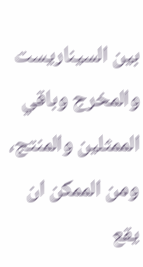بين السيناريست والمخرج وباقي الممثلين والمنتج، ومن الممكن ان يقع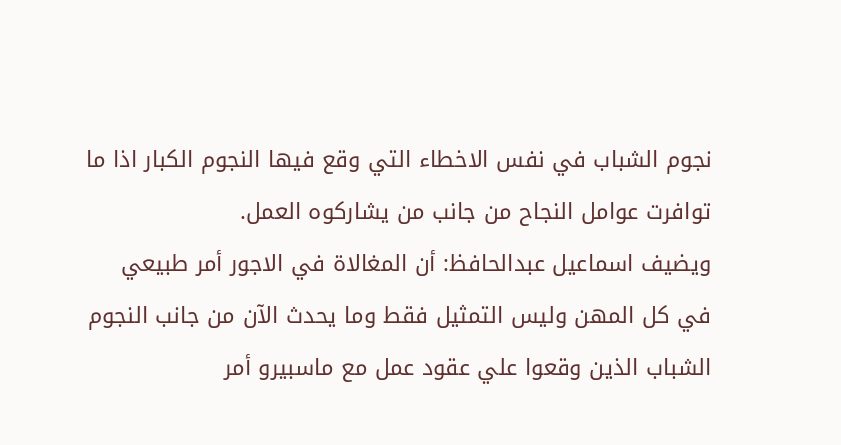نجوم الشباب في نفس الاخطاء التي وقع فيها النجوم الكبار اذا ما توافرت عوامل النجاح من جانب من يشاركوه العمل.
ويضيف اسماعيل عبدالحافظ: أن المغالاة في الاجور أمر طبيعي في كل المهن وليس التمثيل فقط وما يحدث الآن من جانب النجوم الشباب الذين وقعوا علي عقود عمل مع ماسبيرو أمر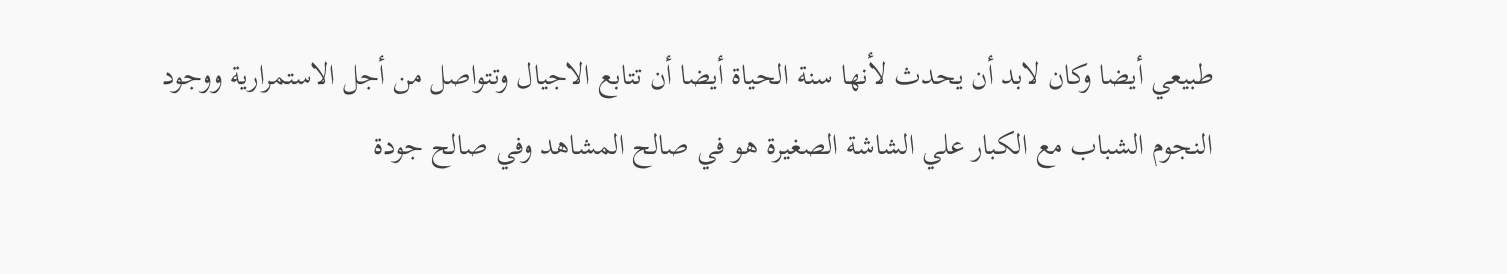طبيعي أيضا وكان لابد أن يحدث لأنها سنة الحياة أيضا أن تتابع الاجيال وتتواصل من أجل الاستمرارية ووجود النجوم الشباب مع الكبار علي الشاشة الصغيرة هو في صالح المشاهد وفي صالح جودة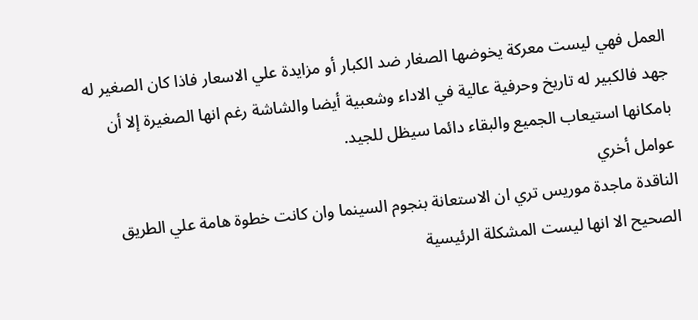العمل فهي ليست معركة يخوضها الصغار ضد الكبار أو مزايدة علي الاسعار فاذا كان الصغير له جهد فالكبير له تاريخ وحرفية عالية في الاداء وشعبية أيضا والشاشة رغم انها الصغيرة إلا أن بامكانها استيعاب الجميع والبقاء دائما سيظل للجيد.
عوامل أخري
الناقدة ماجدة موريس تري ان الاستعانة بنجوم السينما وان كانت خطوة هامة علي الطريق الصحيح الا انها ليست المشكلة الرئيسية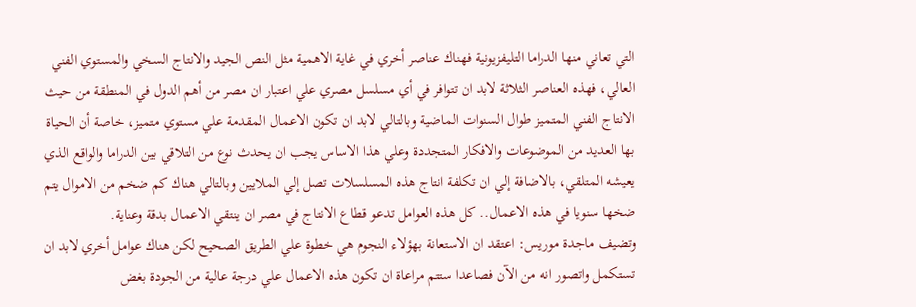التي تعاني منها الدراما التليفزيونية فهناك عناصر أخري في غاية الاهمية مثل النص الجيد والانتاج السخي والمستوي الفني العالي، فهذه العناصر الثلاثة لابد ان تتوافر في أي مسلسل مصري علي اعتبار ان مصر من أهم الدول في المنطقة من حيث الانتاج الفني المتميز طوال السنوات الماضية وبالتالي لابد ان تكون الاعمال المقدمة علي مستوي متميز، خاصة أن الحياة بها العديد من الموضوعات والافكار المتجددة وعلي هذا الاساس يجب ان يحدث نوع من التلاقي بين الدراما والواقع الذي يعيشه المتلقي، بالاضافة إلي ان تكلفة انتاج هذه المسلسلات تصل إلي الملايين وبالتالي هناك كم ضخم من الاموال يتم ضخها سنويا في هذه الاعمال.. كل هذه العوامل تدعو قطاع الانتاج في مصر ان ينتقي الاعمال بدقة وعناية.
وتضيف ماجدة موريس: اعتقد ان الاستعانة بهؤلاء النجوم هي خطوة علي الطريق الصحيح لكن هناك عوامل أخري لابد ان تستكمل واتصور انه من الآن فصاعدا ستتم مراعاة ان تكون هذه الاعمال علي درجة عالية من الجودة بغض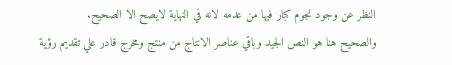النظر عن وجود نجوم كبار فيها من عدمه لانه في النهاية لايصح الا الصحيح.
والصحيح هنا هو النص الجيد وباقي عناصر الانتاج من منتج ومخرج قادر علي تقديم رؤية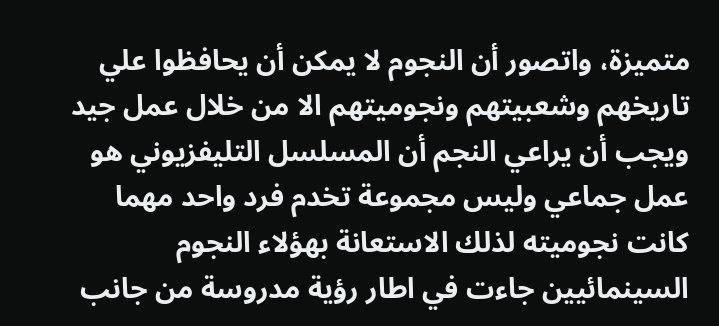متميزة، واتصور أن النجوم لا يمكن أن يحافظوا علي تاريخهم وشعبيتهم ونجوميتهم الا من خلال عمل جيد ويجب أن يراعي النجم أن المسلسل التليفزيوني هو عمل جماعي وليس مجموعة تخدم فرد واحد مهما كانت نجوميته لذلك الاستعانة بهؤلاء النجوم السينمائيين جاءت في اطار رؤية مدروسة من جانب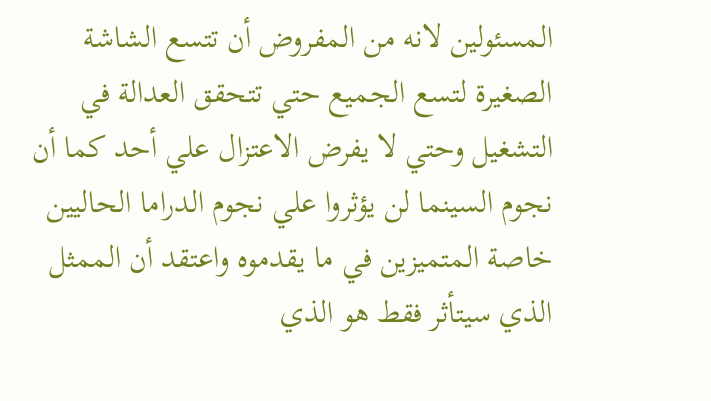المسئولين لانه من المفروض أن تتسع الشاشة الصغيرة لتسع الجميع حتي تتحقق العدالة في التشغيل وحتي لا يفرض الاعتزال علي أحد كما أن نجوم السينما لن يؤثروا علي نجوم الدراما الحاليين خاصة المتميزين في ما يقدموه واعتقد أن الممثل الذي سيتأثر فقط هو الذي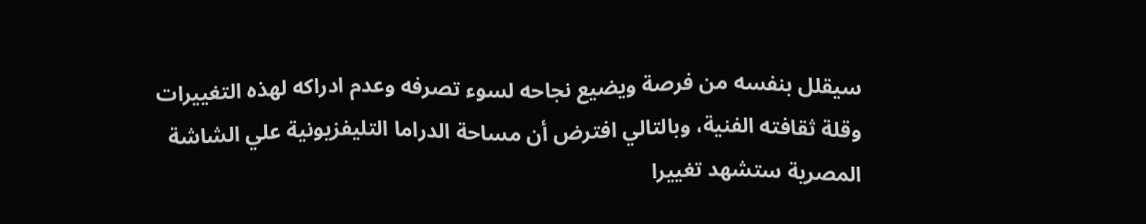سيقلل بنفسه من فرصة ويضيع نجاحه لسوء تصرفه وعدم ادراكه لهذه التغييرات وقلة ثقافته الفنية، وبالتالي افترض أن مساحة الدراما التليفزيونية علي الشاشة المصرية ستشهد تغييرا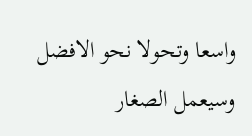واسعا وتحولا نحو الافضل وسيعمل الصغار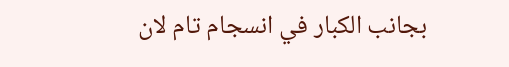بجانب الكبار في انسجام تام لان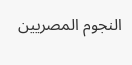النجوم المصريين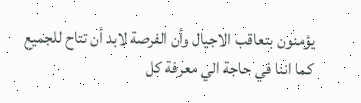يؤمنون بتعاقب الاجيال وأن الفرصة لابد أن تتاح للجميع كما اننا في حاجة الي معرفة كل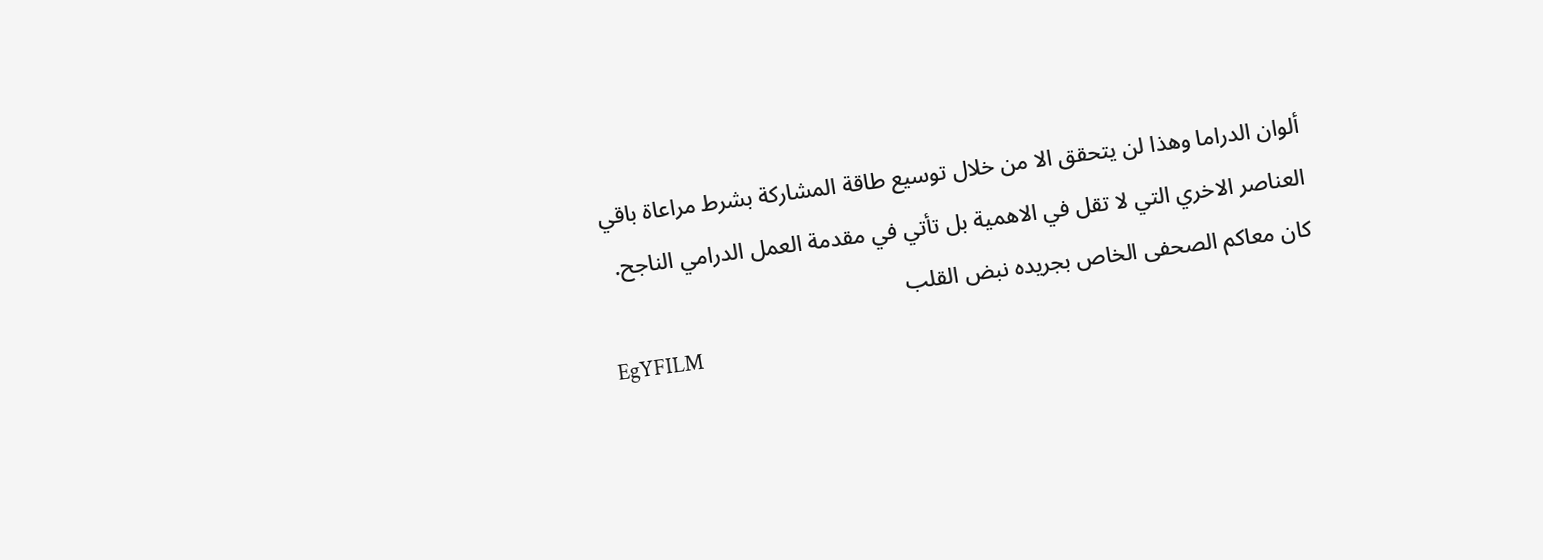ألوان الدراما وهذا لن يتحقق الا من خلال توسيع طاقة المشاركة بشرط مراعاة باقي العناصر الاخري التي لا تقل في الاهمية بل تأتي في مقدمة العمل الدرامي الناجح.
كان معاكم الصحفى الخاص بجريده نبض القلب
EgYFILM